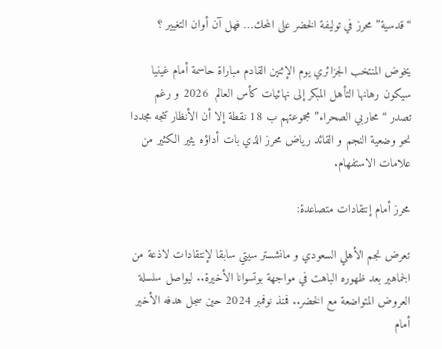“قدسية” محرز في توليفة الخضر على المحك… فهل آن أوان التغيير ؟

يخوض المنتخب الجزائري يوم الإثنين القادم مباراة حاسمة أمام غينيا سيكون رهانها التأهل المبكر إلى نهائيات كأس العالم  2026 و رغم تصدر “محاربي الصحراء” مجموعتهم ب 18 نقطة إلا أن الأنظار تتجه مجددا نحو وضعية النجم و القائد رياض محرز الذي بات أداؤه يثير الكثير من علامات الاستفهام.

محرز أمام إنتقادات متصاعدة:

تعرض نجم الأهلي السعودي و مانشستر سيتي سابقا لإنتقادات لاذعة من الجماهير بعد ظهوره الباهت في مواجهة بوتسوانا الأخيرة.. ليواصل سلسلة العروض المتواضعة مع الخضر.. فمنذ نوفمبر 2024 حين سجل هدفه الأخير أمام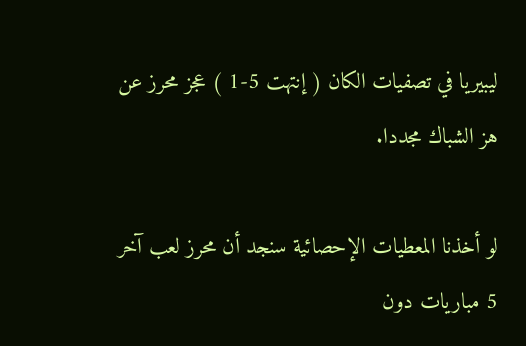ليبيريا في تصفيات الكان ( إنتهت 5-1 ) عجز محرز عن هز الشباك مجددا.

لو أخذنا المعطيات الإحصائية سنجد أن محرز لعب آخر 5 مباريات دون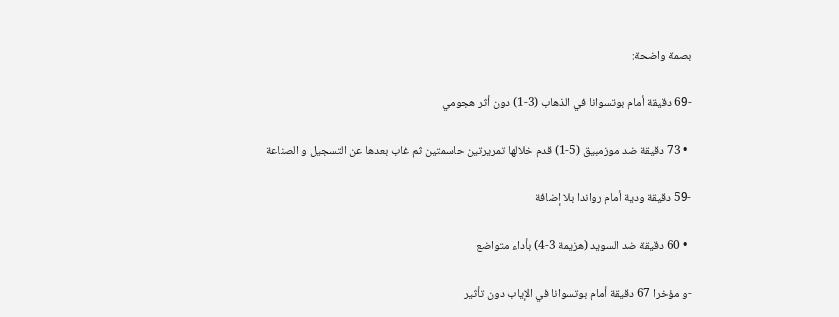بصمة واضحة:

-69 دقيقة أمام بوتسوانا في الذهاب (3-1) دون أثر هجومي

  • 73 دقيقة ضد موزمبيق (5-1) قدم خلالها تمريرتين حاسمتين ثم غاب بعدها عن التسجيل و الصناعة

-59 دقيقة ودية أمام رواندا بلا إضافة

  • 60 دقيقة ضد السويد (هزيمة 3-4) بأداء متواضع

-و مؤخرا 67 دقيقة أمام بوتسوانا في الإياب دون تأثير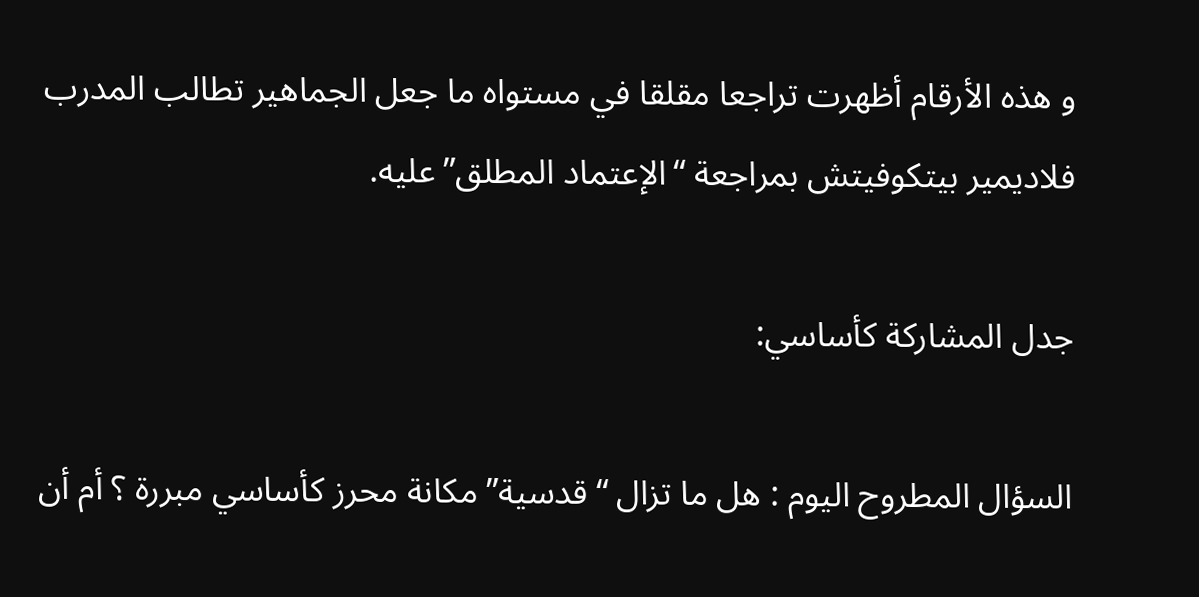و هذه الأرقام أظهرت تراجعا مقلقا في مستواه ما جعل الجماهير تطالب المدرب فلاديمير بيتكوفيتش بمراجعة “الإعتماد المطلق” عليه.

جدل المشاركة كأساسي:

السؤال المطروح اليوم : هل ما تزال “قدسية” مكانة محرز كأساسي مبررة ؟ أم أن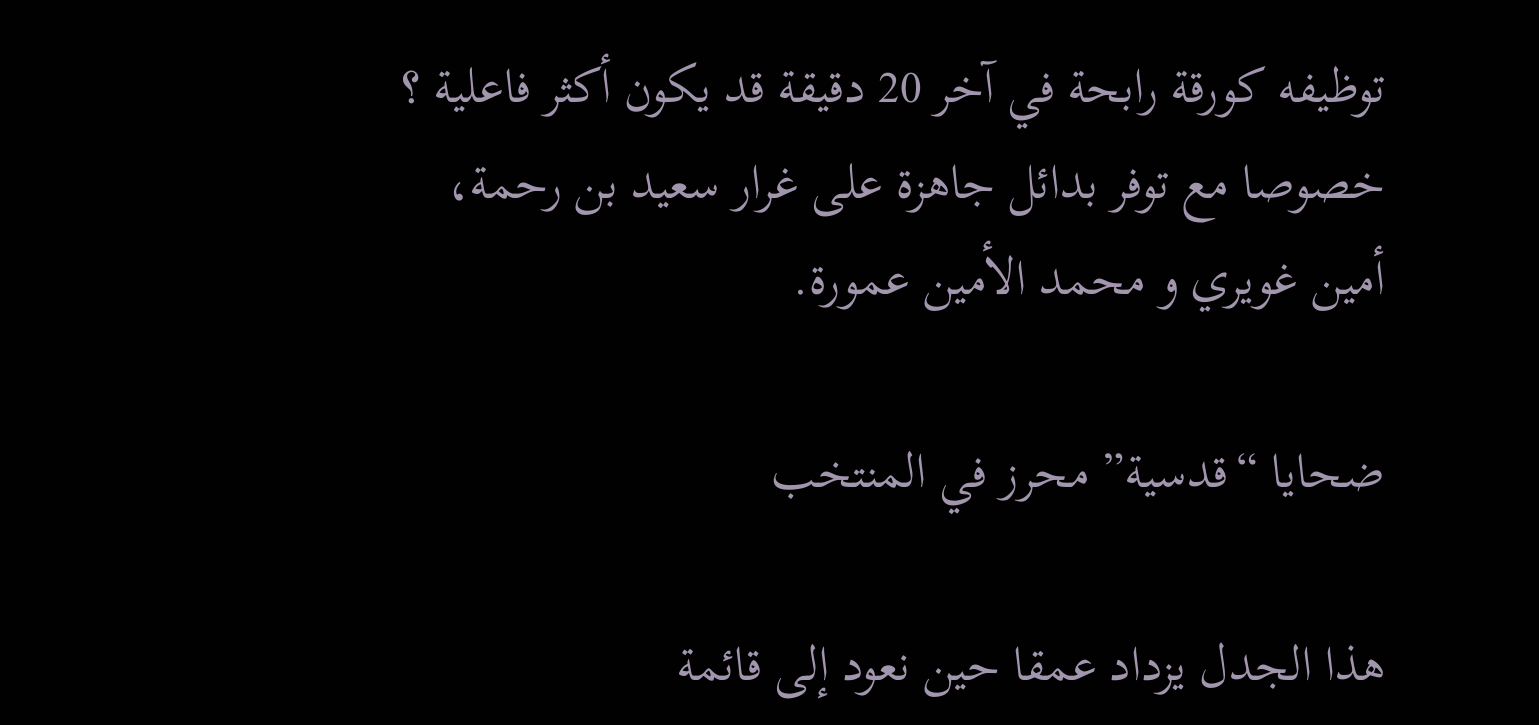توظيفه كورقة رابحة في آخر 20 دقيقة قد يكون أكثر فاعلية ؟ خصوصا مع توفر بدائل جاهزة على غرار سعيد بن رحمة، أمين غويري و محمد الأمين عمورة.

ضحايا “قدسية” محرز في المنتخب

هذا الجدل يزداد عمقا حين نعود إلى قائمة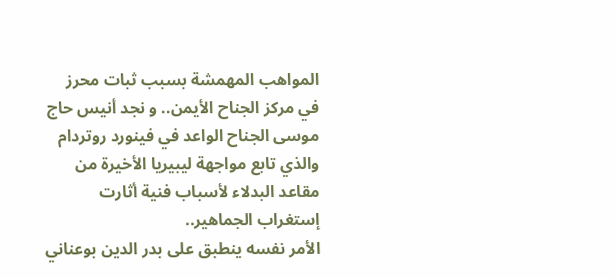المواهب المهمشة بسبب ثبات محرز في مركز الجناح الأيمن.. و نجد أنيس حاج موسى الجناح الواعد في فينورد روتردام والذي تابع مواجهة ليبيريا الأخيرة من مقاعد البدلاء لأسباب فنية أثارت إستغراب الجماهير..
الأمر نفسه ينطبق على بدر الدين بوعناني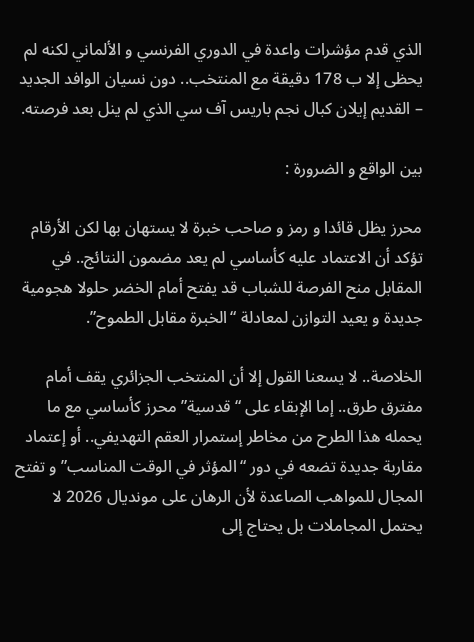الذي قدم مؤشرات واعدة في الدوري الفرنسي و الألماني لكنه لم يحظى إلا ب 178 دقيقة مع المنتخب.. دون نسيان الوافد الجديد – القديم إيلان كبال نجم باريس آف سي الذي لم ينل بعد فرصته.

بين الواقع و الضرورة :

محرز يظل قائدا و رمز و صاحب خبرة لا يستهان بها لكن الأرقام تؤكد أن الاعتماد عليه كأساسي لم يعد مضمون النتائج.. في المقابل منح الفرصة للشباب قد يفتح أمام الخضر حلولا هجومية جديدة و يعيد التوازن لمعادلة “الخبرة مقابل الطموح”.

الخلاصة.. لا يسعنا القول إلا أن المنتخب الجزائري يقف أمام مفترق طرق.. إما الإبقاء على “قدسية” محرز كأساسي مع ما يحمله هذا الطرح من مخاطر إستمرار العقم التهديفي.. أو إعتماد مقاربة جديدة تضعه في دور “المؤثر في الوقت المناسب” و تفتح المجال للمواهب الصاعدة لأن الرهان على مونديال 2026 لا يحتمل المجاملات بل يحتاج إلى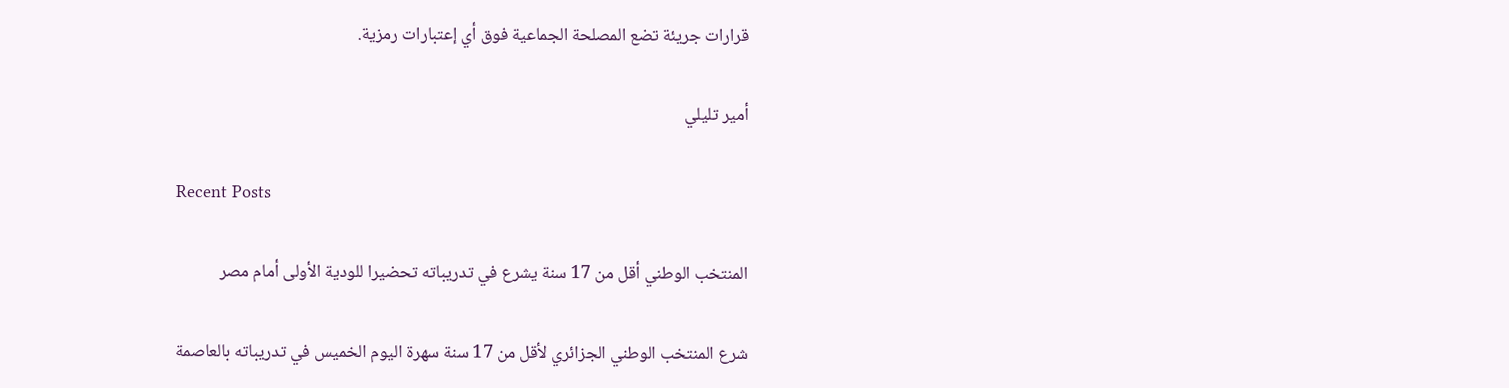قرارات جريئة تضع المصلحة الجماعية فوق أي إعتبارات رمزية.

أمير تليلي

Recent Posts

المنتخب الوطني أقل من 17 سنة يشرع في تدريباته تحضيرا للودية الأولى أمام مصر

شرع المنتخب الوطني الجزائري لأقل من 17 سنة سهرة اليوم الخميس في تدريباته بالعاصمة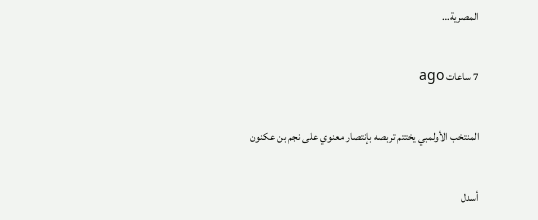المصرية…

7 ساعات ago

المنتخب الأولمبي يختتم تربصه بإنتصار معنوي على نجم بن عكنون

أسدل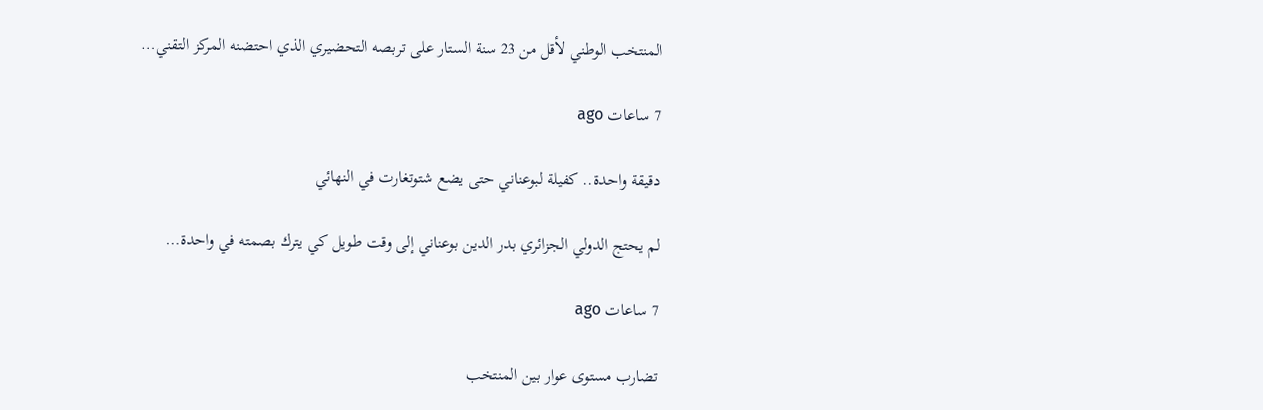المنتخب الوطني لأقل من 23 سنة الستار على تربصه التحضيري الذي احتضنه المركز التقني…

7 ساعات ago

دقيقة واحدة.. كفيلة لبوعناني حتى يضع شتوتغارت في النهائي

لم يحتج الدولي الجزائري بدر الدين بوعناني إلى وقت طويل كي يترك بصمته في واحدة…

7 ساعات ago

تضارب مستوى عوار بين المنتخب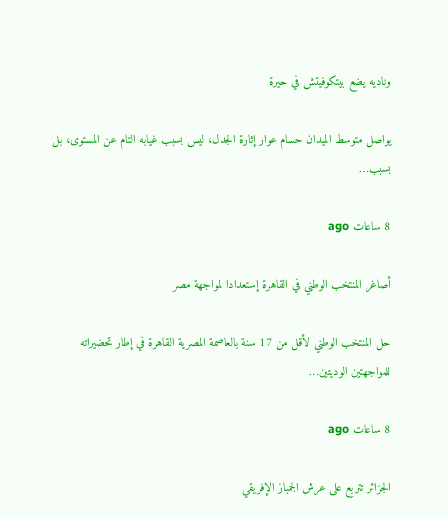وناديه يضع بيتكوفيتش في حيرة

يواصل متوسط الميدان حسام عوار إثارة الجدل، ليس بسبب غيابه التام عن المستوى، بل بسبب…

8 ساعات ago

أصاغر المنتخب الوطني في القاهرة إستعدادا لمواجهة مصر

حل المنتخب الوطني لأقل من 17 سنة بالعاصمة المصرية القاهرة في إطار تحضيراته للمواجهتين الوديتين…

8 ساعات ago

الجزائر تتربع على عرش الجمباز الإفريقي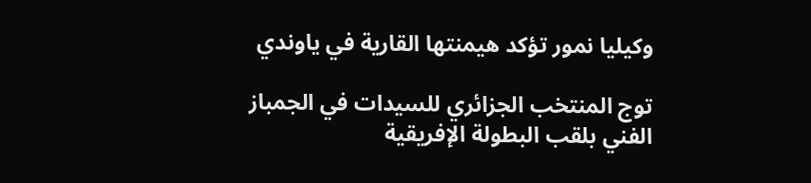وكيليا نمور تؤكد هيمنتها القارية في ياوندي

توج المنتخب الجزائري للسيدات في الجمباز الفني بلقب البطولة الإفريقية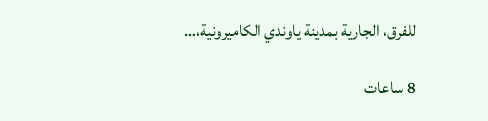للفرق، الجارية بمدينة ياوندي الكاميرونية،…

8 ساعات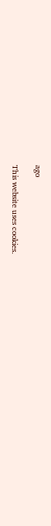ago

This website uses cookies.